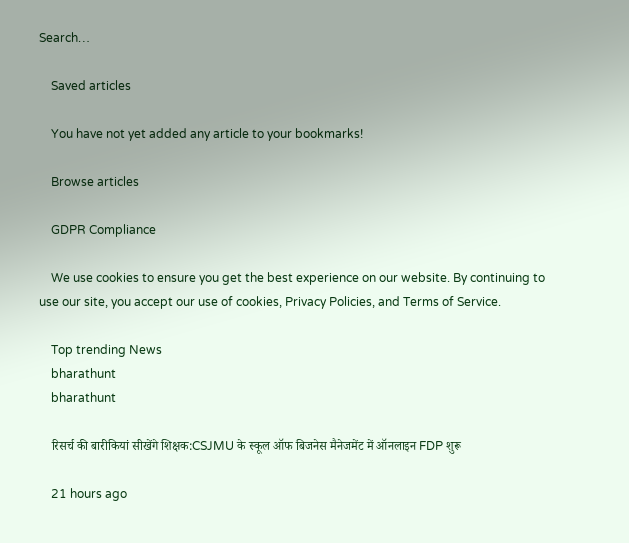Search…

    Saved articles

    You have not yet added any article to your bookmarks!

    Browse articles

    GDPR Compliance

    We use cookies to ensure you get the best experience on our website. By continuing to use our site, you accept our use of cookies, Privacy Policies, and Terms of Service.

    Top trending News
    bharathunt
    bharathunt

    रिसर्च की बारीकियां सीखेंगे शिक्षक:CSJMU के स्कूल ऑफ बिजनेस मैनेजमेंट में ऑनलाइन FDP शुरू

    21 hours ago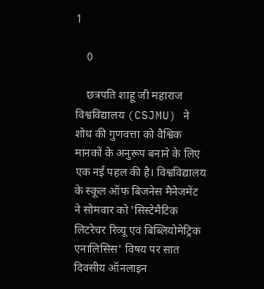1

    0

    छत्रपति शाहू जी महाराज विश्वविद्यालय (CSJMU) ने शोध की गुणवत्ता को वैश्विक मानकों के अनुरूप बनाने के लिए एक नई पहल की है। विश्वविद्यालय के स्कूल ऑफ बिजनेस मैनेजमेंट ने सोमवार को 'सिस्टेमैटिक लिटरेचर रिव्यू एवं बिब्लियोमेट्रिक एनालिसिस' विषय पर सात दिवसीय ऑनलाइन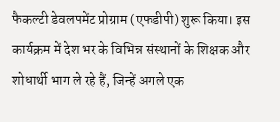फैकल्टी डेवलपमेंट प्रोग्राम (एफडीपी) शुरू किया। इस कार्यक्रम में देश भर के विभिन्न संस्थानों के शिक्षक और शोधार्थी भाग ले रहे हैं, जिन्हें अगले एक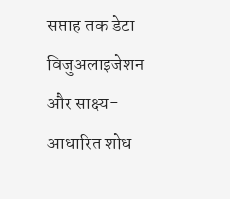सप्ताह तक डेटा विजुअलाइजेशन और साक्ष्य-आधारित शोध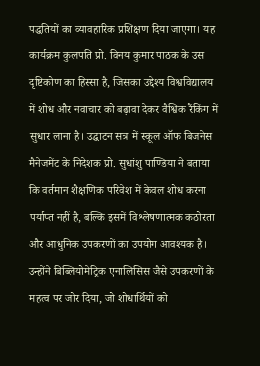पद्धतियों का व्यावहारिक प्रशिक्षण दिया जाएगा। यह कार्यक्रम कुलपति प्रो. विनय कुमार पाठक के उस दृष्टिकोण का हिस्सा है, जिसका उद्देश्य विश्वविद्यालय में शोध और नवाचार को बढ़ावा देकर वैश्विक रैंकिंग में सुधार लाना है। उद्घाटन सत्र में स्कूल ऑफ बिजनेस मैनेजमेंट के निदेशक प्रो. सुधांशु पाण्डिया ने बताया कि वर्तमान शैक्षणिक परिवेश में केवल शोध करना पर्याप्त नहीं है, बल्कि इसमें विश्लेषणात्मक कठोरता और आधुनिक उपकरणों का उपयोग आवश्यक है। उन्होंने बिब्लियोमेट्रिक एनालिसिस जैसे उपकरणों के महत्व पर जोर दिया, जो शोधार्थियों को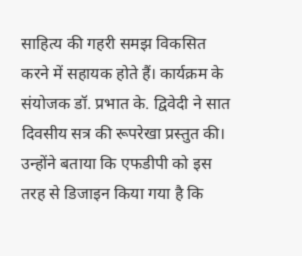साहित्य की गहरी समझ विकसित करने में सहायक होते हैं। कार्यक्रम के संयोजक डॉ. प्रभात के. द्विवेदी ने सात दिवसीय सत्र की रूपरेखा प्रस्तुत की। उन्होंने बताया कि एफडीपी को इस तरह से डिजाइन किया गया है कि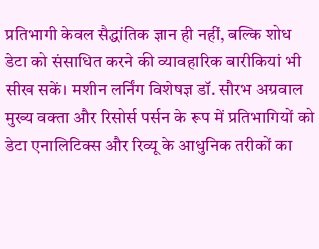प्रतिभागी केवल सैद्धांतिक ज्ञान ही नहीं, बल्कि शोध डेटा को संसाधित करने की व्यावहारिक बारीकियां भी सीख सकें। मशीन लर्निंग विशेषज्ञ डॉ. सौरभ अग्रवाल मुख्य वक्ता और रिसोर्स पर्सन के रूप में प्रतिभागियों को डेटा एनालिटिक्स और रिव्यू के आधुनिक तरीकों का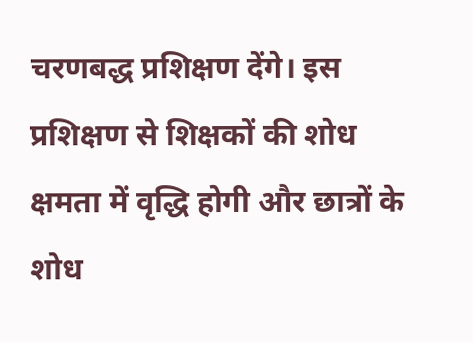चरणबद्ध प्रशिक्षण देंगे। इस प्रशिक्षण से शिक्षकों की शोध क्षमता में वृद्धि होगी और छात्रों के शोध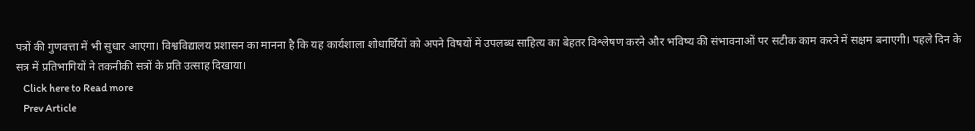पत्रों की गुणवत्ता में भी सुधार आएगा। विश्वविद्यालय प्रशासन का मानना है कि यह कार्यशाला शोधार्थियों को अपने विषयों में उपलब्ध साहित्य का बेहतर विश्लेषण करने और भविष्य की संभावनाओं पर सटीक काम करने में सक्षम बनाएगी। पहले दिन के सत्र में प्रतिभागियों ने तकनीकी सत्रों के प्रति उत्साह दिखाया।
    Click here to Read more
    Prev Article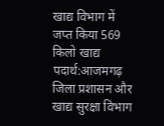खाद्य विभाग में जप्त किया 569 किलो खाद्य पदार्थ:आजमगढ़ जिला प्रशासन और खाद्य सुरक्षा विभाग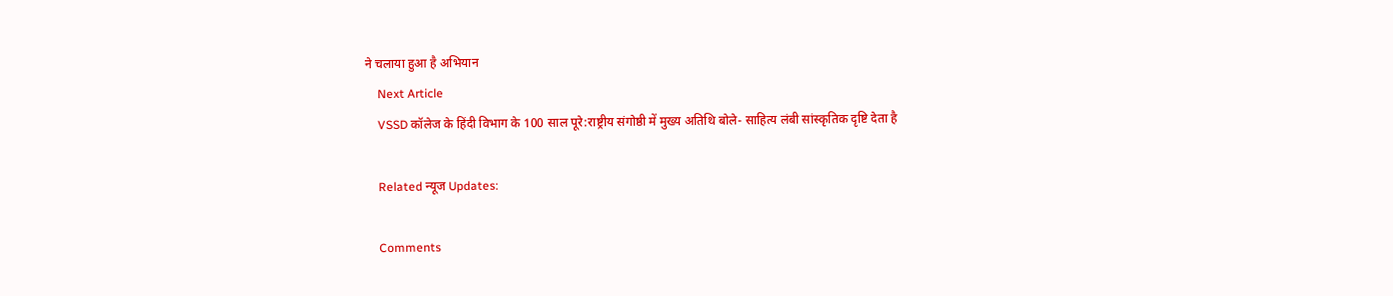ने चलाया हुआ है अभियान
    Next Article
    VSSD कॉलेज के हिंदी विभाग के 100 साल पूरे:राष्ट्रीय संगोष्ठी में मुख्य अतिथि बोले- साहित्य लंबी सांस्कृतिक दृष्टि देता है

    Related न्यूज Updates:

    Comments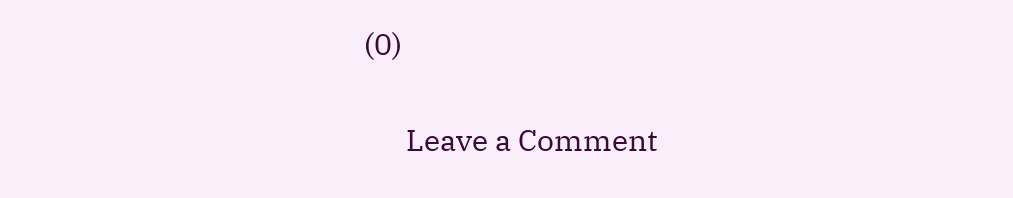(0)

      Leave a Comment